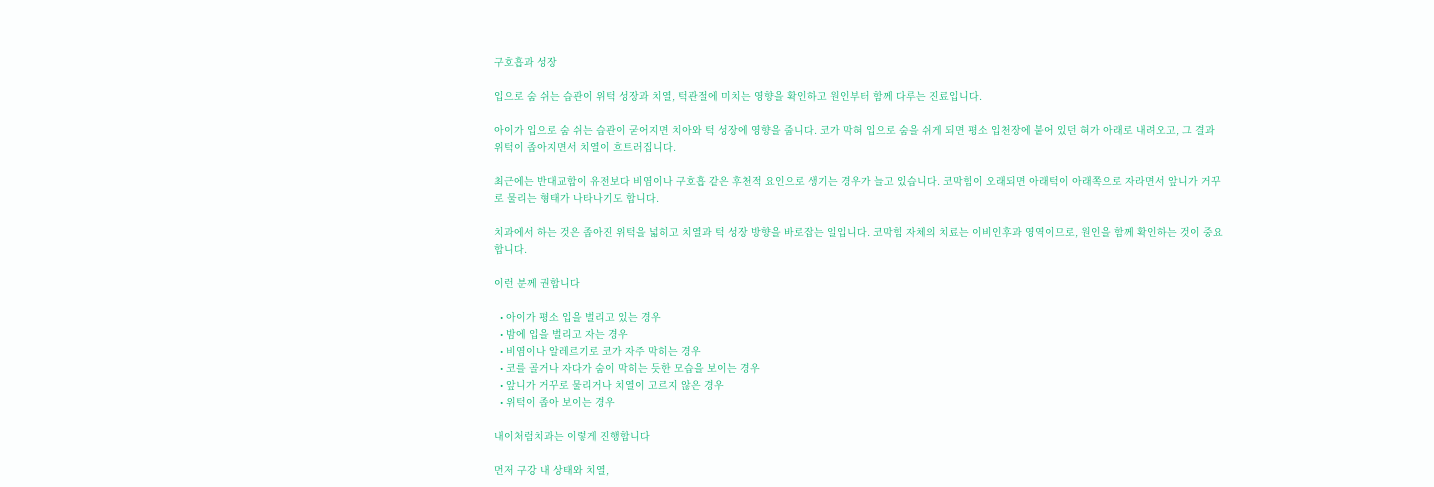구호흡과 성장

입으로 숨 쉬는 습관이 위턱 성장과 치열, 턱관절에 미치는 영향을 확인하고 원인부터 함께 다루는 진료입니다.

아이가 입으로 숨 쉬는 습관이 굳어지면 치아와 턱 성장에 영향을 줍니다. 코가 막혀 입으로 숨을 쉬게 되면 평소 입천장에 붙어 있던 혀가 아래로 내려오고, 그 결과 위턱이 좁아지면서 치열이 흐트러집니다.

최근에는 반대교합이 유전보다 비염이나 구호흡 같은 후천적 요인으로 생기는 경우가 늘고 있습니다. 코막힘이 오래되면 아래턱이 아래쪽으로 자라면서 앞니가 거꾸로 물리는 형태가 나타나기도 합니다.

치과에서 하는 것은 좁아진 위턱을 넓히고 치열과 턱 성장 방향을 바로잡는 일입니다. 코막힘 자체의 치료는 이비인후과 영역이므로, 원인을 함께 확인하는 것이 중요합니다.

이런 분께 권합니다

  • 아이가 평소 입을 벌리고 있는 경우
  • 밤에 입을 벌리고 자는 경우
  • 비염이나 알레르기로 코가 자주 막히는 경우
  • 코를 골거나 자다가 숨이 막히는 듯한 모습을 보이는 경우
  • 앞니가 거꾸로 물리거나 치열이 고르지 않은 경우
  • 위턱이 좁아 보이는 경우

내이처럼치과는 이렇게 진행합니다

먼저 구강 내 상태와 치열,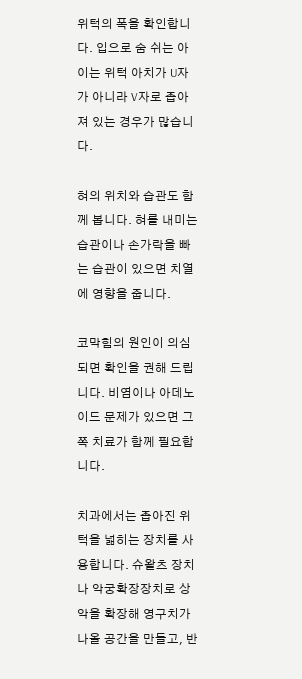위턱의 폭을 확인합니다. 입으로 숨 쉬는 아이는 위턱 아치가 U자가 아니라 V자로 좁아져 있는 경우가 많습니다.

혀의 위치와 습관도 함께 봅니다. 혀를 내미는 습관이나 손가락을 빠는 습관이 있으면 치열에 영향을 줍니다.

코막힘의 원인이 의심되면 확인을 권해 드립니다. 비염이나 아데노이드 문제가 있으면 그쪽 치료가 함께 필요합니다.

치과에서는 좁아진 위턱을 넓히는 장치를 사용합니다. 슈왈츠 장치나 악궁확장장치로 상악을 확장해 영구치가 나올 공간을 만들고, 반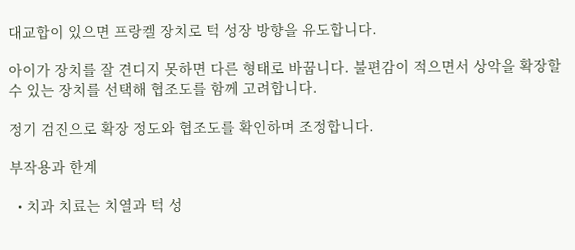대교합이 있으면 프랑켈 장치로 턱 성장 방향을 유도합니다.

아이가 장치를 잘 견디지 못하면 다른 형태로 바꿉니다. 불편감이 적으면서 상악을 확장할 수 있는 장치를 선택해 협조도를 함께 고려합니다.

정기 검진으로 확장 정도와 협조도를 확인하며 조정합니다.

부작용과 한계

  • 치과 치료는 치열과 턱 성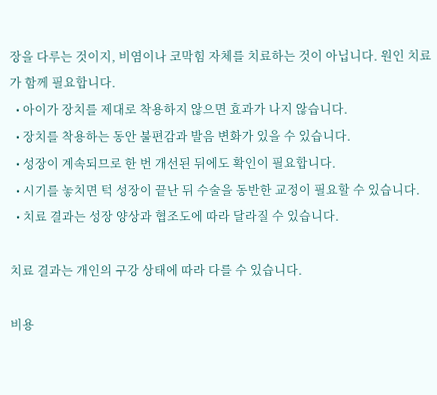장을 다루는 것이지, 비염이나 코막힘 자체를 치료하는 것이 아닙니다. 원인 치료가 함께 필요합니다.
  • 아이가 장치를 제대로 착용하지 않으면 효과가 나지 않습니다.
  • 장치를 착용하는 동안 불편감과 발음 변화가 있을 수 있습니다.
  • 성장이 계속되므로 한 번 개선된 뒤에도 확인이 필요합니다.
  • 시기를 놓치면 턱 성장이 끝난 뒤 수술을 동반한 교정이 필요할 수 있습니다.
  • 치료 결과는 성장 양상과 협조도에 따라 달라질 수 있습니다.

치료 결과는 개인의 구강 상태에 따라 다를 수 있습니다.

비용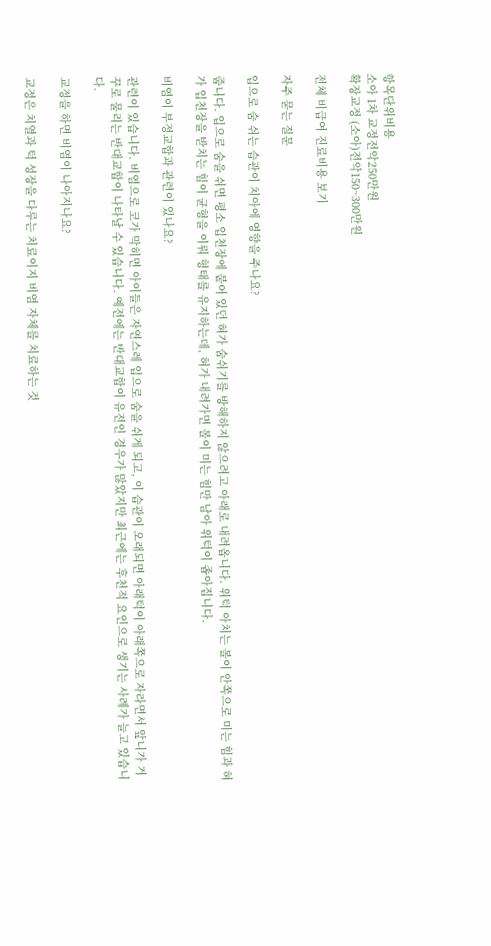항목단위비용
소아 1차 교정전악250만원
확장교정 (소아)전악150~300만원

전체 비급여 진료비용 보기

자주 묻는 질문

입으로 숨 쉬는 습관이 치아에 영향을 주나요?

줍니다. 입으로 숨을 쉬면 평소 입천장에 붙어 있던 혀가 숨쉬기를 방해하지 않으려고 아래로 내려옵니다. 위턱 아치는 볼이 안쪽으로 미는 힘과 혀가 입천장을 받치는 힘이 균형을 이뤄 형태를 유지하는데, 혀가 내려가면 볼이 미는 힘만 남아 위턱이 좁아집니다.

비염이 부정교합과 관련이 있나요?

관련이 있습니다. 비염으로 코가 막히면 아이들은 자연스레 입으로 숨을 쉬게 되고, 이 습관이 오래되면 아래턱이 아래쪽으로 자라면서 앞니가 거꾸로 물리는 반대교합이 나타날 수 있습니다. 예전에는 반대교합이 유전인 경우가 많았지만 최근에는 후천적 요인으로 생기는 사례가 늘고 있습니다.

교정을 하면 비염이 나아지나요?

교정은 치열과 턱 성장을 다루는 치료이지 비염 자체를 치료하는 것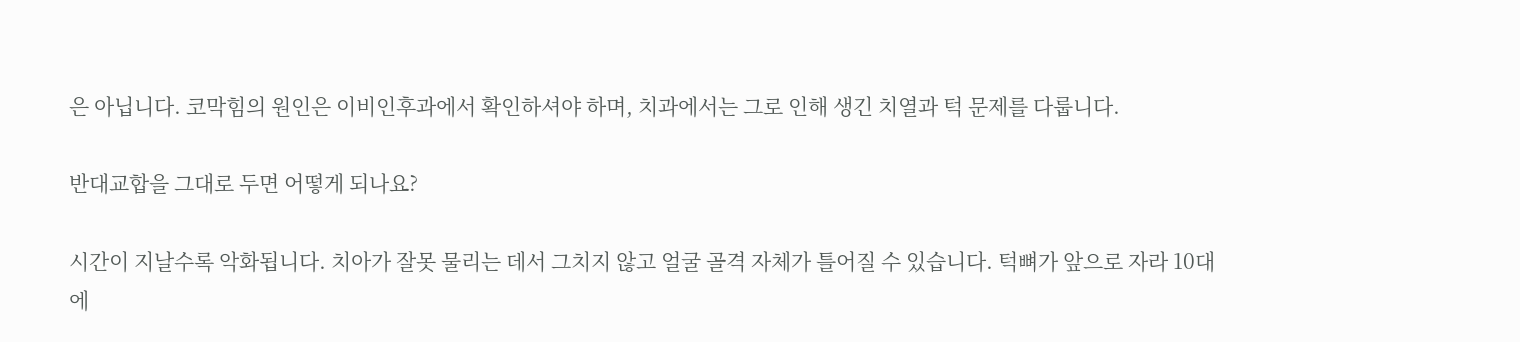은 아닙니다. 코막힘의 원인은 이비인후과에서 확인하셔야 하며, 치과에서는 그로 인해 생긴 치열과 턱 문제를 다룹니다.

반대교합을 그대로 두면 어떻게 되나요?

시간이 지날수록 악화됩니다. 치아가 잘못 물리는 데서 그치지 않고 얼굴 골격 자체가 틀어질 수 있습니다. 턱뼈가 앞으로 자라 10대에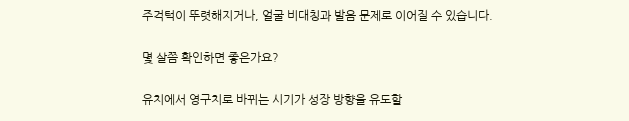주걱턱이 뚜렷해지거나, 얼굴 비대칭과 발음 문제로 이어질 수 있습니다.

몇 살쯤 확인하면 좋은가요?

유치에서 영구치로 바뀌는 시기가 성장 방향을 유도할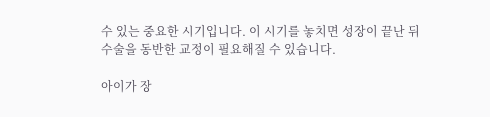수 있는 중요한 시기입니다. 이 시기를 놓치면 성장이 끝난 뒤 수술을 동반한 교정이 필요해질 수 있습니다.

아이가 장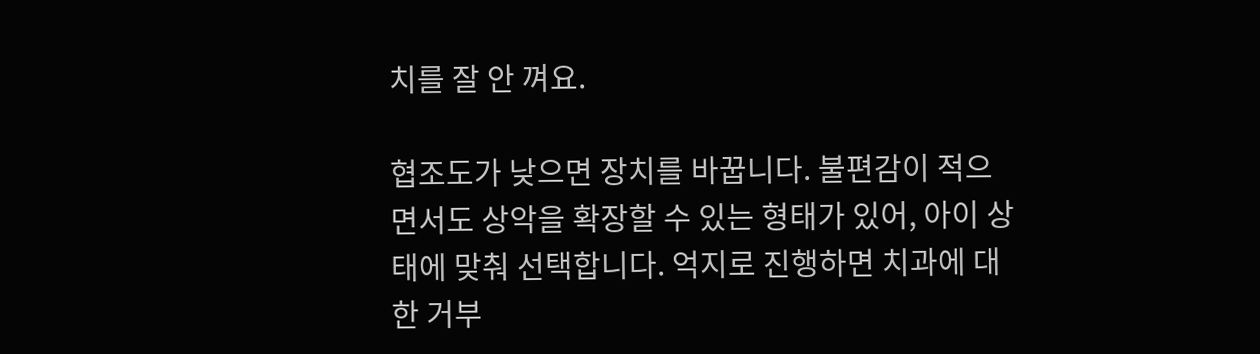치를 잘 안 껴요.

협조도가 낮으면 장치를 바꿉니다. 불편감이 적으면서도 상악을 확장할 수 있는 형태가 있어, 아이 상태에 맞춰 선택합니다. 억지로 진행하면 치과에 대한 거부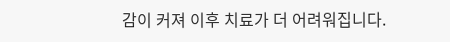감이 커져 이후 치료가 더 어려워집니다.